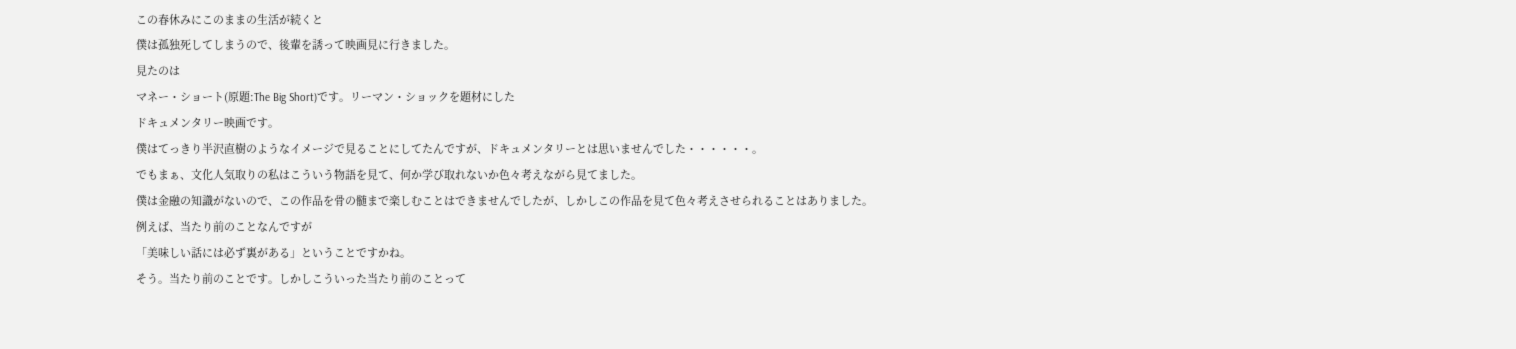この春休みにこのままの生活が続くと
僕は孤独死してしまうので、後輩を誘って映画見に行きました。
見たのは
マネー・ショート(原題:The Big Short)です。リーマン・ショックを題材にした
ドキュメンタリー映画です。
僕はてっきり半沢直樹のようなイメージで見ることにしてたんですが、ドキュメンタリーとは思いませんでした・・・・・・。
でもまぁ、文化人気取りの私はこういう物語を見て、何か学び取れないか色々考えながら見てました。
僕は金融の知識がないので、この作品を骨の髄まで楽しむことはできませんでしたが、しかしこの作品を見て色々考えさせられることはありました。
例えば、当たり前のことなんですが
「美味しい話には必ず裏がある」ということですかね。
そう。当たり前のことです。しかしこういった当たり前のことって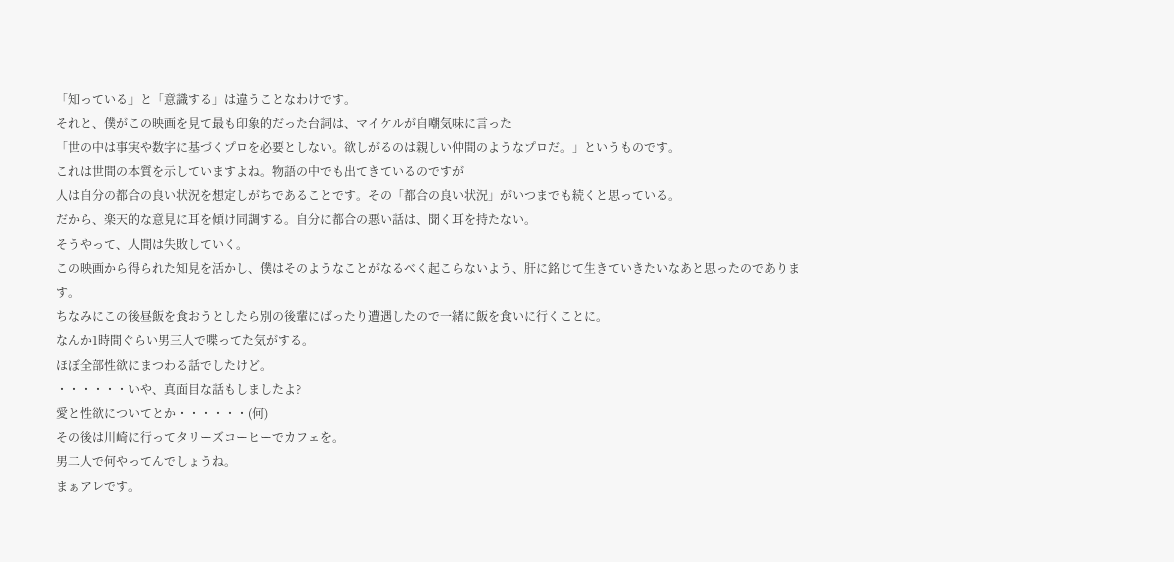「知っている」と「意識する」は違うことなわけです。
それと、僕がこの映画を見て最も印象的だった台詞は、マイケルが自嘲気味に言った
「世の中は事実や数字に基づくプロを必要としない。欲しがるのは親しい仲間のようなプロだ。」というものです。
これは世間の本質を示していますよね。物語の中でも出てきているのですが
人は自分の都合の良い状況を想定しがちであることです。その「都合の良い状況」がいつまでも続くと思っている。
だから、楽天的な意見に耳を傾け同調する。自分に都合の悪い話は、聞く耳を持たない。
そうやって、人間は失敗していく。
この映画から得られた知見を活かし、僕はそのようなことがなるべく起こらないよう、肝に銘じて生きていきたいなあと思ったのであります。
ちなみにこの後昼飯を食おうとしたら別の後輩にばったり遭遇したので一緒に飯を食いに行くことに。
なんか1時間ぐらい男三人で喋ってた気がする。
ほぼ全部性欲にまつわる話でしたけど。
・・・・・・いや、真面目な話もしましたよ?
愛と性欲についてとか・・・・・・(何)
その後は川崎に行ってタリーズコーヒーでカフェを。
男二人で何やってんでしょうね。
まぁアレです。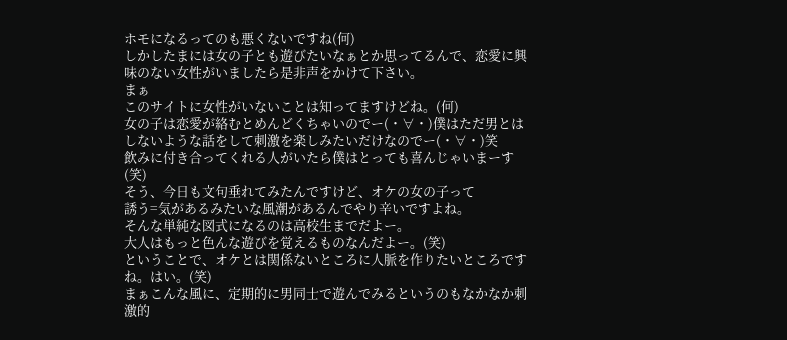ホモになるってのも悪くないですね(何)
しかしたまには女の子とも遊びたいなぁとか思ってるんで、恋愛に興味のない女性がいましたら是非声をかけて下さい。
まぁ
このサイトに女性がいないことは知ってますけどね。(何)
女の子は恋愛が絡むとめんどくちゃいのでー(・∀・)僕はただ男とはしないような話をして刺激を楽しみたいだけなのでー(・∀・)笑
飲みに付き合ってくれる人がいたら僕はとっても喜んじゃいまーす(笑)
そう、今日も文句垂れてみたんですけど、オケの女の子って
誘う=気があるみたいな風潮があるんでやり辛いですよね。
そんな単純な図式になるのは高校生までだよー。
大人はもっと色んな遊びを覚えるものなんだよー。(笑)
ということで、オケとは関係ないところに人脈を作りたいところですね。はい。(笑)
まぁこんな風に、定期的に男同士で遊んでみるというのもなかなか刺激的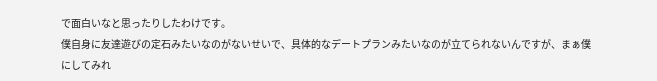で面白いなと思ったりしたわけです。
僕自身に友達遊びの定石みたいなのがないせいで、具体的なデートプランみたいなのが立てられないんですが、まぁ僕にしてみれ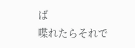ば
喋れたらそれで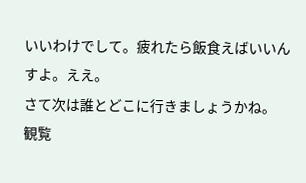いいわけでして。疲れたら飯食えばいいんすよ。ええ。
さて次は誰とどこに行きましょうかね。
観覧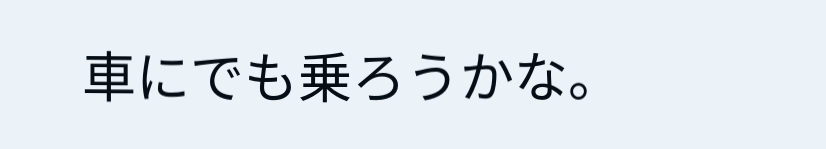車にでも乗ろうかな。